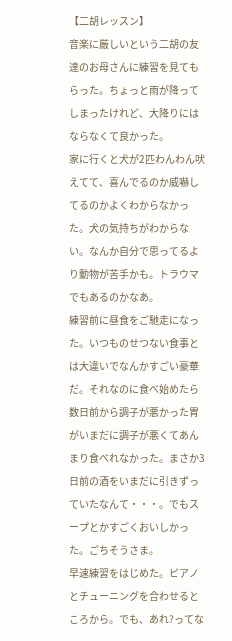【二胡レッスン】
音楽に厳しいという二胡の友達のお母さんに練習を見てもらった。ちょっと雨が降ってしまったけれど、大降りにはならなくて良かった。
家に行くと犬が2匹わんわん吠えてて、喜んでるのか威嚇してるのかよくわからなかった。犬の気持ちがわからない。なんか自分で思ってるより動物が苦手かも。トラウマでもあるのかなあ。
練習前に昼食をご馳走になった。いつものせつない食事とは大違いでなんかすごい豪華だ。それなのに食べ始めたら数日前から調子が悪かった胃がいまだに調子が悪くてあんまり食べれなかった。まさか3日前の酒をいまだに引きずっていたなんて・・・。でもスープとかすごくおいしかった。ごちそうさま。
早速練習をはじめた。ピアノとチューニングを合わせるところから。でも、あれ?ってな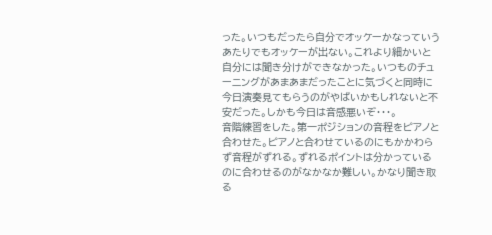った。いつもだったら自分でオッケーかなっていうあたりでもオッケーが出ない。これより細かいと自分には聞き分けができなかった。いつものチューニングがあまあまだったことに気づくと同時に今日演奏見てもらうのがやばいかもしれないと不安だった。しかも今日は音感悪いぞ・・・。
音階練習をした。第一ポジションの音程をピアノと合わせた。ピアノと合わせているのにもかかわらず音程がずれる。ずれるポイントは分かっているのに合わせるのがなかなか難しい。かなり聞き取る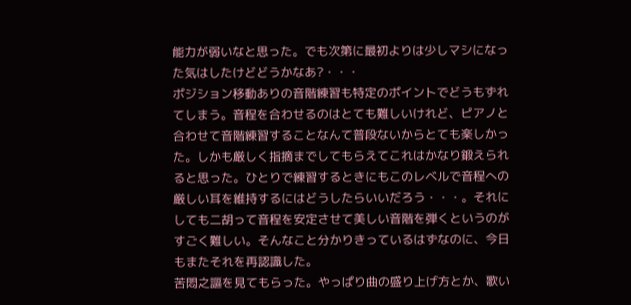能力が弱いなと思った。でも次第に最初よりは少しマシになった気はしたけどどうかなあ?・・・
ポジション移動ありの音階練習も特定のポイントでどうもずれてしまう。音程を合わせるのはとても難しいけれど、ピアノと合わせて音階練習することなんて普段ないからとても楽しかった。しかも厳しく指摘までしてもらえてこれはかなり鍛えられると思った。ひとりで練習するときにもこのレベルで音程への厳しい耳を維持するにはどうしたらいいだろう・・・。それにしても二胡って音程を安定させて美しい音階を弾くというのがすごく難しい。そんなこと分かりきっているはずなのに、今日もまたそれを再認識した。
苦悶之謳を見てもらった。やっぱり曲の盛り上げ方とか、歌い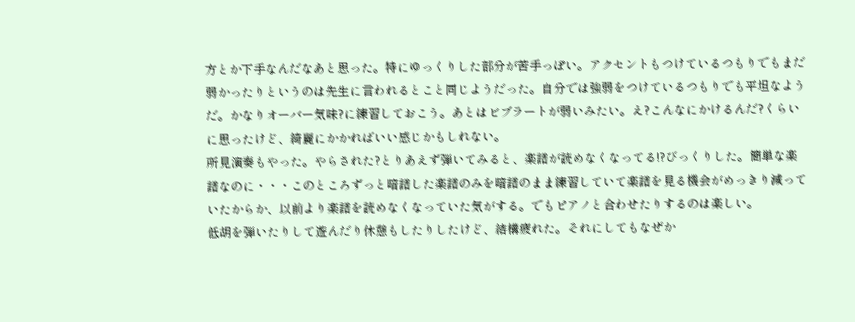方とか下手なんだなあと思った。特にゆっくりした部分が苦手っぽい。アクセントもつけているつもりでもまだ弱かったりというのは先生に言われるとこと同じようだった。自分では強弱をつけているつもりでも平坦なようだ。かなりオーバー気味?に練習しておこう。あとはビブラートが弱いみたい。え?こんなにかけるんだ?くらいに思ったけど、綺麗にかかればいい感じかもしれない。
所見演奏もやった。やらされた?とりあえず弾いてみると、楽譜が読めなくなってる!?びっくりした。簡単な楽譜なのに・・・このところずっと暗譜した楽譜のみを暗譜のまま練習していて楽譜を見る機会がめっきり減っていたからか、以前より楽譜を読めなくなっていた気がする。でもピアノと合わせたりするのは楽しい。
低胡を弾いたりして遊んだり休憩もしたりしたけど、結構疲れた。それにしてもなぜか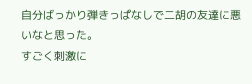自分ばっかり弾きっぱなしで二胡の友達に悪いなと思った。
すごく刺激に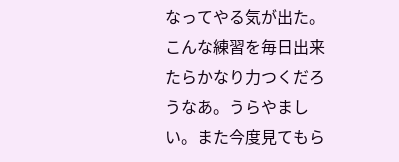なってやる気が出た。こんな練習を毎日出来たらかなり力つくだろうなあ。うらやましい。また今度見てもら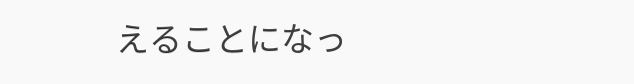えることになっ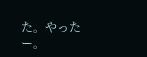た。やったー。